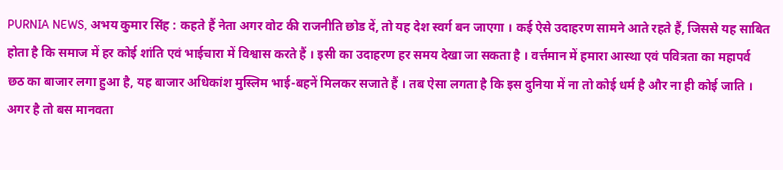PURNIA NEWS, अभय कुमार सिंह : कहते हैं नेता अगर वोट की राजनीति छोड दें, तो यह देश स्वर्ग बन जाएगा । कई ऐसे उदाहरण सामने आते रहते हैं, जिससे यह साबित होता है कि समाज में हर कोई शांति एवं भाईचारा में विश्वास करते हैं । इसी का उदाहरण हर समय देखा जा सकता है । वर्त्तमान में हमारा आस्था एवं पवित्रता का महापर्व छठ का बाजार लगा हुआ है, यह बाजार अधिकांश मुस्लिम भाई-बहनें मिलकर सजाते हैं । तब ऐसा लगता है कि इस दुनिया में ना तो कोई धर्म है और ना ही कोई जाति । अगर है तो बस मानवता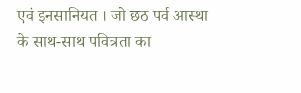एवं इनसानियत । जो छठ पर्व आस्था के साथ-साथ पवित्रता का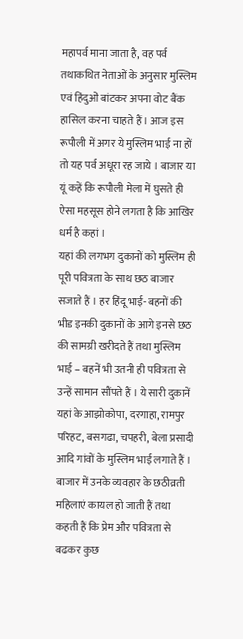महापर्व माना जाता है, वह पर्व तथाकथित नेताओं के अनुसार मुस्लिम एवं हिंदुओं बांटकर अपना वोट बैंक हासिल करना चाहते हैं । आज इस रूपौली में अगर ये मुस्लिम भाई ना हों तो यह पर्व अधूरा रह जाये । बाजार या यूं कहें कि रूपौली मेला में घुसते ही ऐसा महसूस होने लगता है कि आखिर धर्म है कहां ।
यहां की लगभग दुकानों को मुस्लिम ही पूरी पवित्रता के साथ छठ बाजार सजाते हैं । हर हिंदू भाई- बहनों की भीड इनकी दुकानों के आगे इनसे छठ की सामग्री खरीदते हैं तथा मुस्लिम भाई – बहनें भी उतनी ही पवित्रता से उन्हें सामान सौंपते हैं । ये सारी दुकानें यहां के आझोकोपा, दरगाहा, रामपुर परिहट, बसगढा, चपहरी, बेला प्रसादी आदि गांवों के मुस्लिम भाई लगाते हैं । बाजार में उनके व्यवहार के छठीव्रती महिलाएं कायल हो जाती हैं तथा कहती हैं कि प्रेम और पवित्रता से बढकर कुछ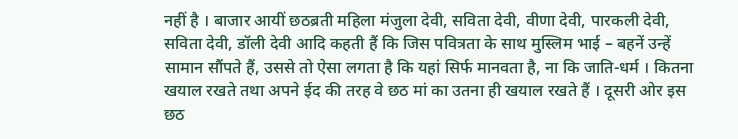नहीं है । बाजार आयीं छठब्रती महिला मंजुला देवी, सविता देवी, वीणा देवी, पारकली देवी, सविता देवी, डॉली देवी आदि कहती हैं कि जिस पवित्रता के साथ मुस्लिम भाई – बहनें उन्हें सामान सौंपते हैं, उससे तो ऐसा लगता है कि यहां सिर्फ मानवता है, ना कि जाति-धर्म । कितना खयाल रखते तथा अपने ईद की तरह वे छठ मां का उतना ही खयाल रखते हैं । दूसरी ओर इस छठ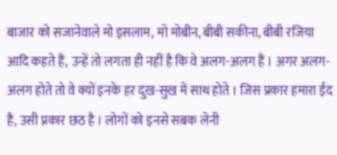बाजार को सजानेवाले मो इसलाम, मो मोबीन, बीबी सकीना, बीबी रजिया आदि कहते हैं, उन्हें तो लगता ही नहीं है कि वे अलग-अलग हैं । अगर अलग-अलग होते तो वे क्यों इनके हर दुख-सुख में साथ होते । जिस प्रकार हमारा ईद है, उसी प्रकार छठ है । लोगों को इनसे सबक लेनी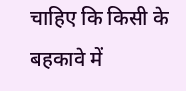चाहिए कि किसी के बहकावे में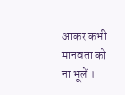आकर कभी मानवता को ना भूलें ।